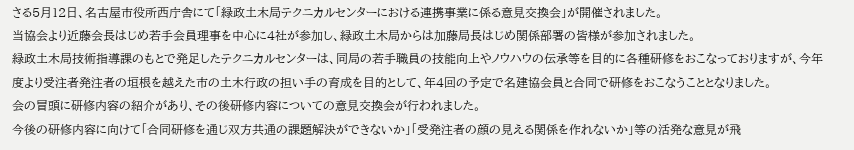さる5月12日、名古屋市役所西庁舎にて「緑政土木局テクニカルセンターにおける連携事業に係る意見交換会」が開催されました。
当協会より近藤会長はじめ若手会員理事を中心に4社が参加し、緑政土木局からは加藤局長はじめ関係部署の皆様が参加されました。
緑政土木局技術指導課のもとで発足したテクニカルセンターは、同局の若手職員の技能向上やノウハウの伝承等を目的に各種研修をおこなっておりますが、今年度より受注者発注者の垣根を越えた市の土木行政の担い手の育成を目的として、年4回の予定で名建協会員と合同で研修をおこなうこととなりました。
会の冒頭に研修内容の紹介があり、その後研修内容についての意見交換会が行われました。
今後の研修内容に向けて「合同研修を通じ双方共通の課題解決ができないか」「受発注者の顔の見える関係を作れないか」等の活発な意見が飛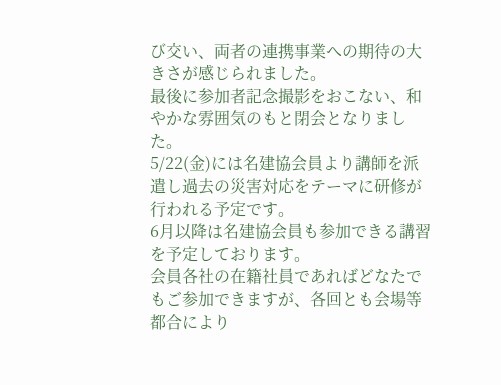び交い、両者の連携事業への期待の大きさが感じられました。
最後に参加者記念撮影をおこない、和やかな雰囲気のもと閉会となりました。
5/22(金)には名建協会員より講師を派遣し過去の災害対応をテーマに研修が行われる予定です。
6月以降は名建協会員も参加できる講習を予定しております。
会員各社の在籍社員であればどなたでもご参加できますが、各回とも会場等都合により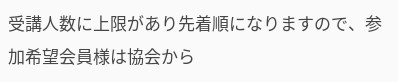受講人数に上限があり先着順になりますので、参加希望会員様は協会から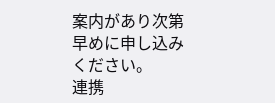案内があり次第早めに申し込みください。
連携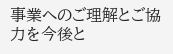事業へのご理解とご協力を今後と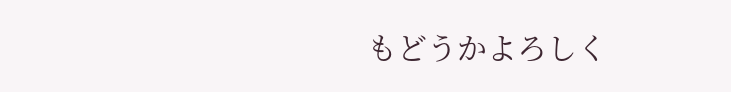もどうかよろしく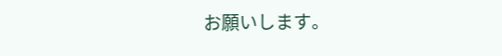お願いします。